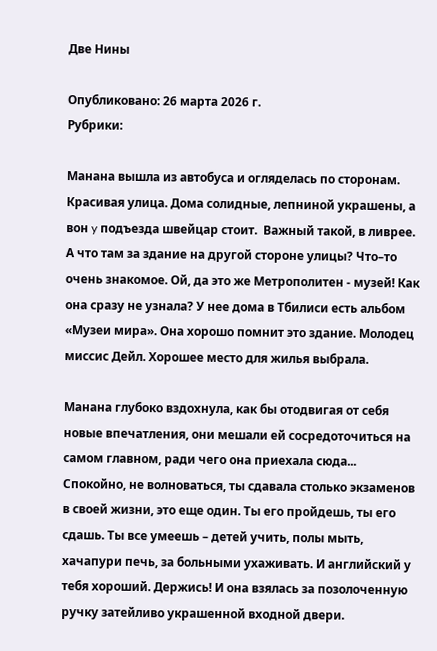Две Нины

Опубликовано: 26 марта 2026 г.
Рубрики:

Манана вышла из автобуса и огляделась по сторонам. Красивая улица. Дома солидные, лепниной украшены, а вон y подъезда швейцар стоит.  Важный такой, в ливрее. А что там за здание на другой стороне улицы? Что–то очень знакомое. Ой, да это же Метрополитен - музей! Как она сразу не узнала? У нее дома в Тбилиси есть альбом «Музеи мира». Она хорошо помнит это здание. Молодец миссис Дейл. Хорошее место для жилья выбрала.

Манана глубоко вздохнула, как бы отодвигая от себя новые впечатления, они мешали ей сосредоточиться на самом главном, ради чего она приехала сюда... Спокойно, не волноваться, ты сдавала столько экзаменов в своей жизни, это еще один. Ты его пройдешь, ты его сдашь. Ты все умеешь – детей учить, полы мыть, хачапури печь, за больными ухаживать. И английский у тебя хороший. Держись! И она взялась за позолоченную ручку затейливо украшенной входной двери.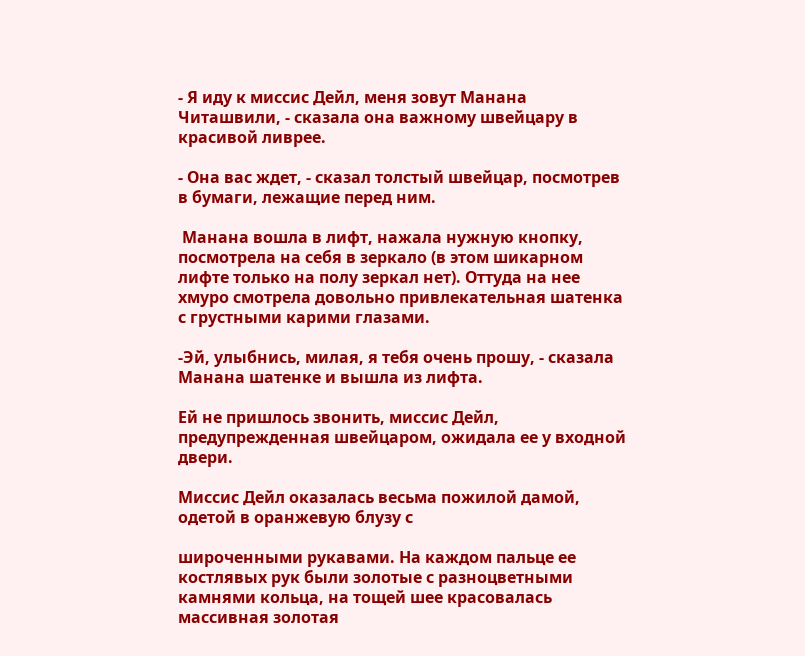- Я иду к миссис Дейл, меня зовут Манана Читашвили, - сказала она важному швейцару в красивой ливрее.

- Она вас ждет, - сказал толстый швейцар, посмотрев в бумаги, лежащие перед ним.

 Манана вошла в лифт, нажала нужную кнопку, посмотрела на себя в зеркало (в этом шикарном лифте только на полу зеркал нет). Оттуда на нее хмуро смотрела довольно привлекательная шатенка с грустными карими глазами.

-Эй, улыбнись, милая, я тебя очень прошу, - сказала Манана шатенке и вышла из лифта.

Ей не пришлось звонить, миссис Дейл, предупрежденная швейцаром, ожидала ее у входной двери.

Миссис Дейл оказалась весьма пожилой дамой, одетой в оранжевую блузу с

широченными рукавами. На каждом пальце ее костлявых рук были золотые с разноцветными камнями кольца, на тощей шее красовалась массивная золотая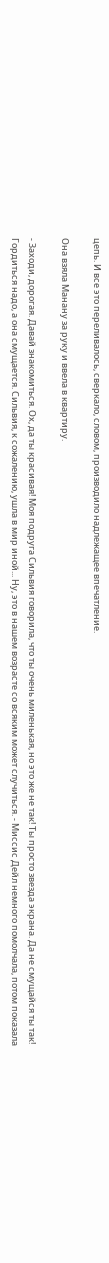цепь. И все это переливалось, сверкало, словом, производило надлежащее впечатление.

Она взяла Манану за руку и ввела в квартиру.

- Заходи, дорогая. Давай знакомиться. Ох, да ты красивая! Моя подруга Сильвия говорила, что ты очень миленькая, но это же не так! Ты просто звезда экрана. Да не смущайся ты так! Гордиться надо, а она смущается. Сильвия, к сожалению, ушла в мир иной... Ну, это в нашем возрасте со всяким может случиться. - Миссис Дейл немного помолчала, потом показала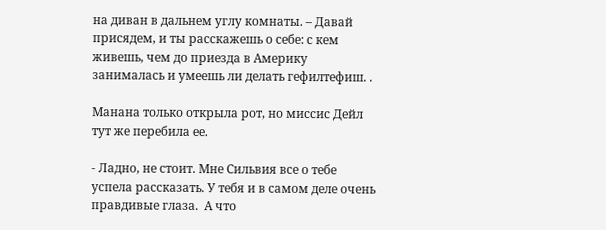на диван в дальнем углу комнаты. – Давай присядем, и ты расскажешь о себе: с кем живешь, чем до приезда в Америку занималась и умеешь ли делать гефилтефиш. .

Манана только открыла рот, но миссис Дейл тут же перебила ее.

- Ладно, не стоит. Мне Сильвия все о тебе успела рассказать. У тебя и в самом деле очень правдивые глаза.  А что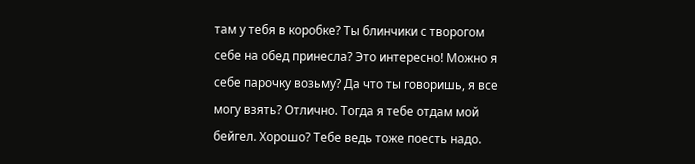там у тебя в коробке? Ты блинчики с творогом себе на обед принесла? Это интересно! Можно я себе парочку возьму? Да что ты говоришь, я все могу взять? Отлично. Тогда я тебе отдам мой бейгел. Хорошо? Тебе ведь тоже поесть надо.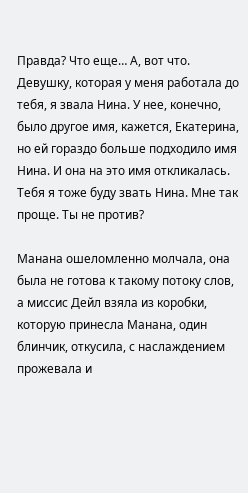Правда? Что еще… А, вот что. Девушку, которая у меня работала до тебя, я звала Нина. У нее, конечно, было другое имя, кажется, Екатерина, но ей гораздо больше подходило имя Нина. И она на это имя откликалась. Тебя я тоже буду звать Нина. Мне так проще. Ты не против?

Манана ошеломленно молчала, она была не готова к такому потоку слов, а миссис Дейл взяла из коробки, которую принесла Манана, один блинчик, откусила, с наслаждением прожевала и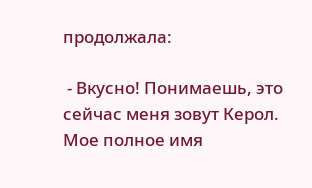продолжала:

 - Вкусно! Понимаешь, это сейчас меня зовут Керол. Мое полное имя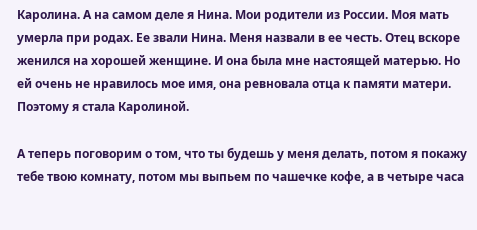Каролина. А на самом деле я Нина. Мои родители из России. Моя мать умерла при родах. Ее звали Нина. Меня назвали в ее честь. Отец вскоре женился на хорошей женщине. И она была мне настоящей матерью. Но ей очень не нравилось мое имя, она ревновала отца к памяти матери. Поэтому я стала Каролиной.

А теперь поговорим о том, что ты будешь у меня делать, потом я покажу тебе твою комнату, потом мы выпьем по чашечке кофе, а в четыре часа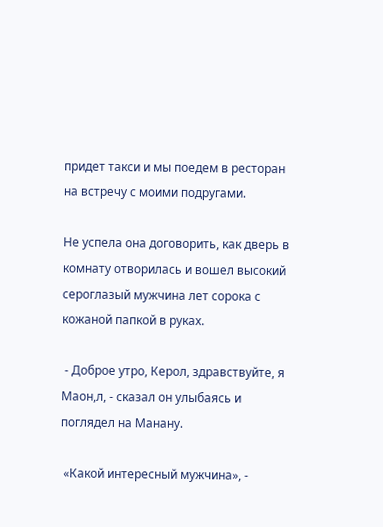придет такси и мы поедем в ресторан на встречу с моими подругами.

Не успела она договорить, как дверь в комнату отворилась и вошел высокий сероглазый мужчина лет сорока с кожаной папкой в руках.

 - Доброе утро, Керол, здравствуйте, я Маон,л, - сказал он улыбаясь и поглядел на Манану.

 «Какой интересный мужчина», -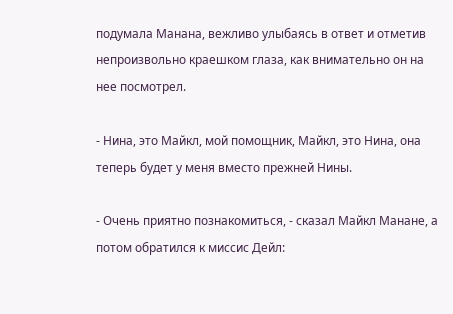подумала Манана, вежливо улыбаясь в ответ и отметив непроизвольно краешком глаза, как внимательно он на нее посмотрел.

- Нина, это Майкл, мой помощник, Майкл, это Нина, она теперь будет у меня вместо прежней Нины.

- Очень приятно познакомиться, - сказал Майкл Манане, а потом обратился к миссис Дейл: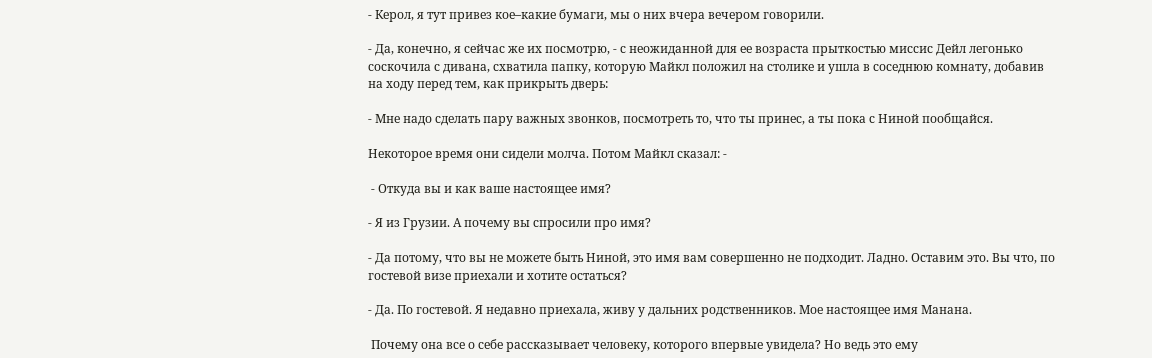- Керол, я тут привез кое–какие бумаги, мы о них вчера вечером говорили.

- Да, конечно, я сейчас же их посмотрю, - с неожиданной для ее возраста прыткостью миссис Дейл легонько соскочила с дивана, схватила папку, которую Майкл положил на столике и ушла в соседнюю комнату, добавив на ходу перед тем, как прикрыть дверь:

- Мне надо сделать пару важных звонков, посмотреть то, что ты принес, а ты пока с Ниной пообщайся.

Некоторое время они сидели молча. Потом Майкл сказал: -

 - Откуда вы и как ваше настоящее имя?

- Я из Грузии. А почему вы спросили про имя?

- Да потому, что вы не можете быть Ниной, это имя вам совершенно не подходит. Ладно. Оставим это. Вы что, по гостевой визе приехали и хотите остаться?

- Да. По гостевой. Я недавно приехала, живу у дальних родственников. Мое настоящее имя Манана.

 Почему она все о себе рассказывает человеку, которого впервые увидела? Но ведь это ему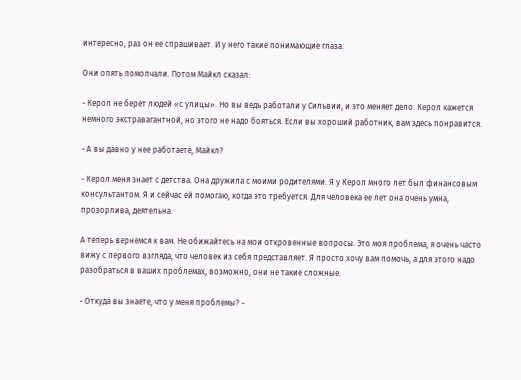интересно, раз он ее спрашивает. И у него такие понимающие глаза.

Они опять помолчали. Потом Майкл сказал:

- Керол не берет людей «с улицы». Но вы ведь работали у Сильвии, и это меняет дело. Керол кажется немного экстравагантной, но этого не надо бояться. Если вы хороший работник, вам здесь понравится.

- А вы давно у нее работаете, Майкл?

- Керол меня знает с детства. Она дружила с моими родителями. Я у Керол много лет был финансовым консультантом. Я и сейчас ей помогаю, когда это требуется. Для человека ее лет она очень умна, прозорлива, деятельна.

А теперь вернемся к вам. Не обижайтесь на мои откровенные вопросы. Это моя проблема, я очень часто вижу с первого взгляда, что человек из себя представляет. Я просто хочу вам помочь, а для этого надо разобраться в ваших проблемах, возможно, они не такие сложные.

- Откуда вы знаете, что у меня проблемы? -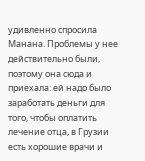удивленно спросила Манана. Проблемы у нее действительно были, поэтому она сюда и приехала: ей надо было заработать деньги для того, чтобы оплатить лечение отца, в Грузии есть хорошие врачи и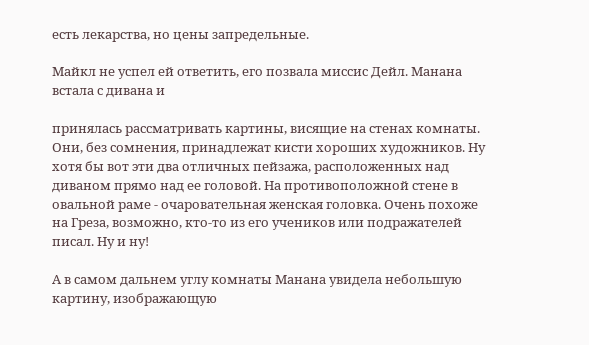есть лекарства, но цены запредельные.

Майкл не успел ей ответить, его позвала миссис Дейл. Манана встала с дивана и

принялась рассматривать картины, висящие на стенах комнаты. Они, без сомнения, принадлежат кисти хороших художников. Ну хотя бы вот эти два отличных пейзажа, расположенных над диваном прямо над ее головой. На противоположной стене в овальной раме - очаровательная женская головка. Очень похоже на Греза, возможно, кто-то из его учеников или подражателей писал. Ну и ну!

А в самом дальнем углу комнаты Манана увидела небольшую картину, изображающую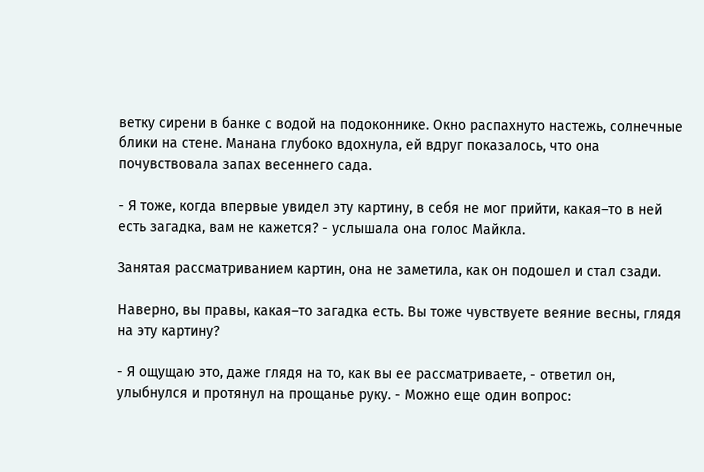ветку сирени в банке с водой на подоконнике. Окно распахнуто настежь, солнечные блики на стене. Манана глубоко вдохнула, ей вдруг показалось, что она почувствовала запах весеннего сада.

- Я тоже, когда впервые увидел эту картину, в себя не мог прийти, какая–то в ней есть загадка, вам не кажется? - услышала она голос Майкла.

Занятая рассматриванием картин, она не заметила, как он подошел и стал сзади.

Наверно, вы правы, какая–то загадка есть. Вы тоже чувствуете веяние весны, глядя на эту картину?

- Я ощущаю это, даже глядя на то, как вы ее рассматриваете, - ответил он, улыбнулся и протянул на прощанье руку. - Можно еще один вопрос: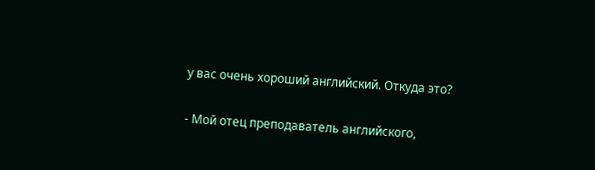у вас очень хороший английский. Откуда это?

- Мой отец преподаватель английского,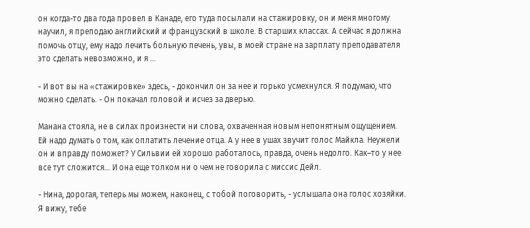он когда-то два года провел в Канаде, его туда посылали на стажировку, он и меня многому научил, я преподаю английский и французский в школе. В старших классах. А сейчас я должна помочь отцу, ему надо лечить больную печень, увы, в моей стране на зарплату преподавателя это сделать невозможно, и я ...

- И вот вы на «стажировке» здесь, - докончил он за нее и горько усмехнулся. Я подумаю, что можно сделать. - Он покачал головой и исчез за дверью.

Манана стояла, не в силах произнести ни слова, охваченная новым непонятным ощущением. Ей надо думать о том, как оплатить лечение отца. А у нее в ушах звучит голос Майкла. Неужели он и вправду поможет? У Сильвии ей хорошо работалось, правда, очень недолго. Как–то у нее все тут сложится... И она еще толком ни о чем не говорила с миссис Дейл.

- Нина, дорогая, теперь мы можем, наконец, с тобой поговорить, - услышала она голос хозяйки. Я вижу, тебе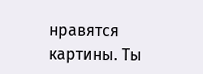нравятся картины. Ты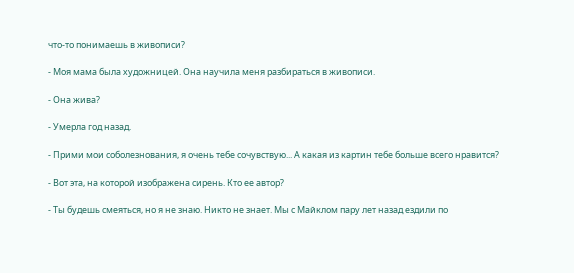что-то понимаешь в живописи?

- Моя мама была художницей. Она научила меня разбираться в живописи.

- Она жива?

- Умерла год назад.

- Прими мои соболезнования, я очень тебе сочувствую... А какая из картин тебе больше всего нравится?

- Вот эта, на которой изображена сирень. Кто ее автор?

- Ты будешь смеяться, но я не знаю. Никто не знает. Мы с Майклом пару лет назад ездили по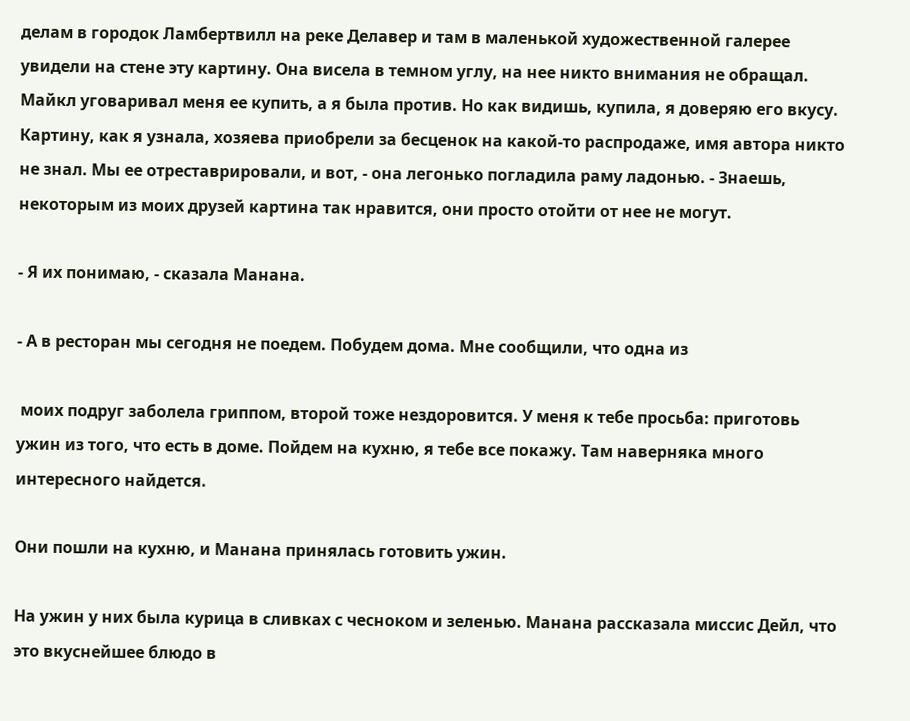делам в городок Ламбертвилл на реке Делавер и там в маленькой художественной галерее увидели на стене эту картину. Она висела в темном углу, на нее никто внимания не обращал. Майкл уговаривал меня ее купить, а я была против. Но как видишь, купила, я доверяю его вкусу. Картину, как я узнала, хозяева приобрели за бесценок на какой-то распродаже, имя автора никто не знал. Мы ее отреставрировали, и вот, - она легонько погладила раму ладонью. - Знаешь, некоторым из моих друзей картина так нравится, они просто отойти от нее не могут.

- Я их понимаю, - сказала Манана.

- А в ресторан мы сегодня не поедем. Побудем дома. Мне сообщили, что одна из

 моих подруг заболела гриппом, второй тоже нездоровится. У меня к тебе просьба: приготовь ужин из того, что есть в доме. Пойдем на кухню, я тебе все покажу. Там наверняка много интересного найдется.

Они пошли на кухню, и Манана принялась готовить ужин.

На ужин у них была курица в сливках с чесноком и зеленью. Манана рассказала миссис Дейл, что это вкуснейшее блюдо в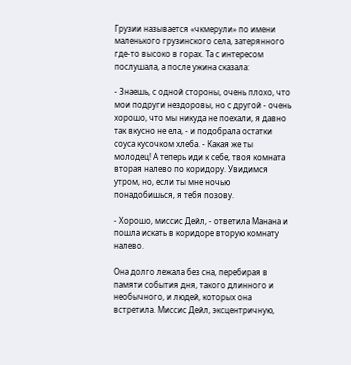Грузии называется «чкмерули» по имени маленького грузинского села, затерянного где-то высоко в горах. Та с интересом послушала, а после ужина сказала:

- Знаешь, с одной стороны, очень плохо, что мои подруги нездоровы, но с другой - очень хорошо, что мы никуда не поехали, я давно так вкусно не ела, - и подобрала остатки соуса кусочком хлеба. - Какая же ты молодец! А теперь иди к себе, твоя комната вторая налево по коридору. Увидимся утром, но, если ты мне ночью понадобишься, я тебя позову.

- Хорошо, миссис Дейл, - ответила Манана и пошла искать в коридоре вторую комнату налево.

Она долго лежала без сна, перебирая в памяти события дня, такого длинного и необычного, и людей, которых она встретила. Миссис Дейл, эксцентричную,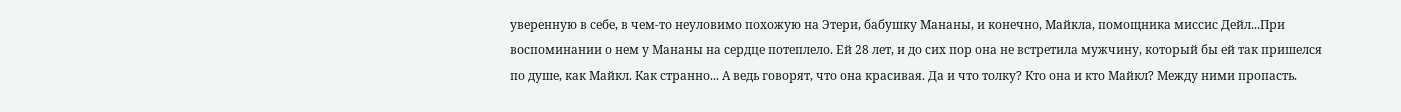уверенную в себе, в чем-то неуловимо похожую на Этери, бабушку Мананы, и конечно, Майкла, помощника миссис Дейл...При воспоминании о нем у Мананы на сердце потеплело. Ей 28 лет, и до сих пор она не встретила мужчину, который бы ей так пришелся по душе, как Майкл. Как странно... А ведь говорят, что она красивая. Да и что толку? Кто она и кто Майкл? Между ними пропасть.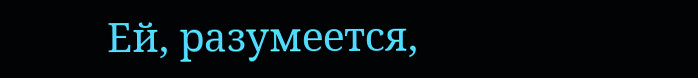Ей, разумеется,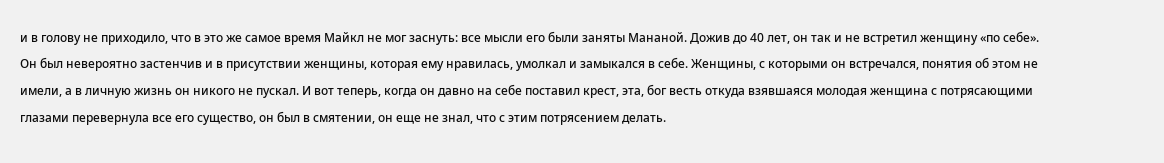и в голову не приходило, что в это же самое время Майкл не мог заснуть: все мысли его были заняты Мананой. Дожив до 40 лет, он так и не встретил женщину «по себе». Он был невероятно застенчив и в присутствии женщины, которая ему нравилась, умолкал и замыкался в себе. Женщины, с которыми он встречался, понятия об этом не имели, а в личную жизнь он никого не пускал. И вот теперь, когда он давно на себе поставил крест, эта, бог весть откуда взявшаяся молодая женщина с потрясающими глазами перевернула все его существо, он был в смятении, он еще не знал, что с этим потрясением делать.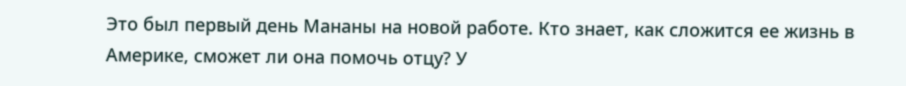Это был первый день Мананы на новой работе. Кто знает, как сложится ее жизнь в Америке, сможет ли она помочь отцу? У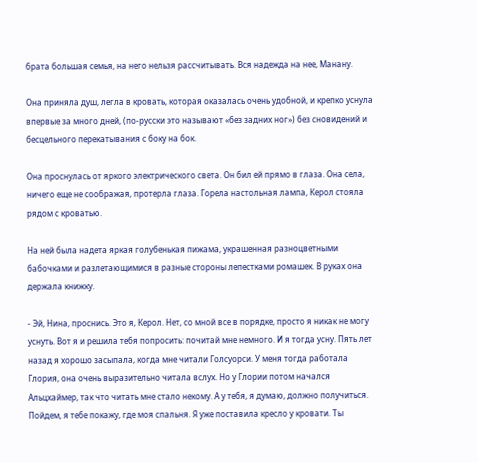брата большая семья, на него нельзя рассчитывать. Вся надежда на нее, Манану.

Она приняла душ, легла в кровать, которая оказалась очень удобной, и крепко уснула впервые за много дней, (по-русски это называют «без задних ног») без сновидений и бесцельного перекатывания с боку на бок.

Она проснулась от яркого электрического света. Он бил ей прямо в глаза. Она села, ничего еще не соображая, протерла глаза. Горела настольная лампа, Керол стояла рядом с кроватью.

На ней была надета яркая голубенькая пижама, украшенная разноцветными бабочками и разлетающимися в разные стороны лепестками ромашек. В руках она держала книжку.

- Эй, Нина, проснись. Это я, Керол. Нет, со мной все в порядке, просто я никак не могу уснуть. Вот я и решила тебя попросить: почитай мне немного. И я тогда усну. Пять лет назад я хорошо засыпала, когда мне читали Голсуорси. У меня тогда работала Глория, она очень выразительно читала вслух. Но у Глории потом начался Альцхаймер, так что читать мне стало некому. А у тебя, я думаю, должно получиться. Пойдем, я тебе покажу, где моя спальня. Я уже поставила кресло у кровати. Ты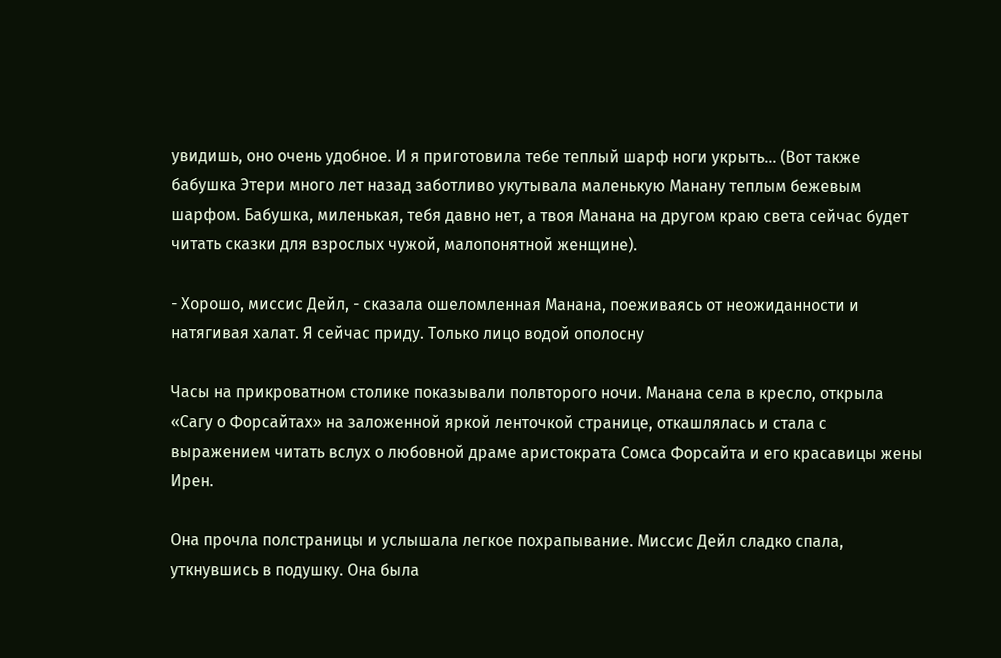увидишь, оно очень удобное. И я приготовила тебе теплый шарф ноги укрыть... (Вот также бабушка Этери много лет назад заботливо укутывала маленькую Манану теплым бежевым шарфом. Бабушка, миленькая, тебя давно нет, а твоя Манана на другом краю света сейчас будет читать сказки для взрослых чужой, малопонятной женщине).

- Хорошо, миссис Дейл, - сказала ошеломленная Манана, поеживаясь от неожиданности и натягивая халат. Я сейчас приду. Только лицо водой ополосну

Часы на прикроватном столике показывали полвторого ночи. Манана села в кресло, открыла «Сагу о Форсайтах» на заложенной яркой ленточкой странице, откашлялась и стала с выражением читать вслух о любовной драме аристократа Сомса Форсайта и его красавицы жены Ирен.

Она прочла полстраницы и услышала легкое похрапывание. Миссис Дейл сладко спала, уткнувшись в подушку. Она была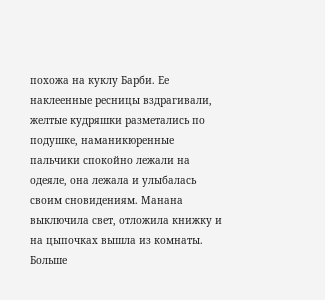похожа на куклу Барби. Ее наклеенные ресницы вздрагивали, желтые кудряшки разметались по подушке, наманикюренные пальчики спокойно лежали на одеяле, она лежала и улыбалась своим сновидениям. Манана выключила свет, отложила книжку и на цыпочках вышла из комнаты. Больше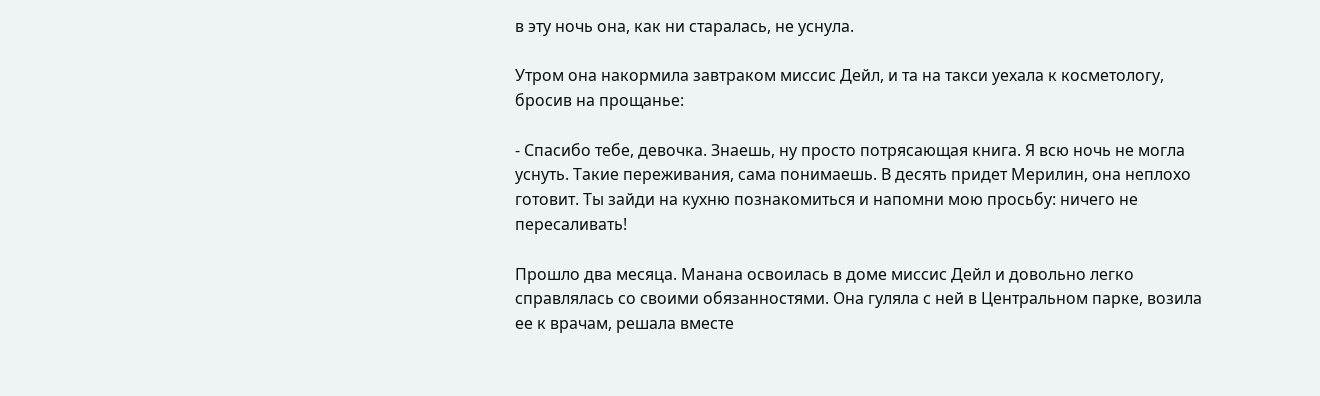в эту ночь она, как ни старалась, не уснула.

Утром она накормила завтраком миссис Дейл, и та на такси уехала к косметологу, бросив на прощанье:

- Спасибо тебе, девочка. Знаешь, ну просто потрясающая книга. Я всю ночь не могла уснуть. Такие переживания, сама понимаешь. В десять придет Мерилин, она неплохо готовит. Ты зайди на кухню познакомиться и напомни мою просьбу: ничего не пересаливать!

Прошло два месяца. Манана освоилась в доме миссис Дейл и довольно легко справлялась со своими обязанностями. Она гуляла с ней в Центральном парке, возила ее к врачам, решала вместе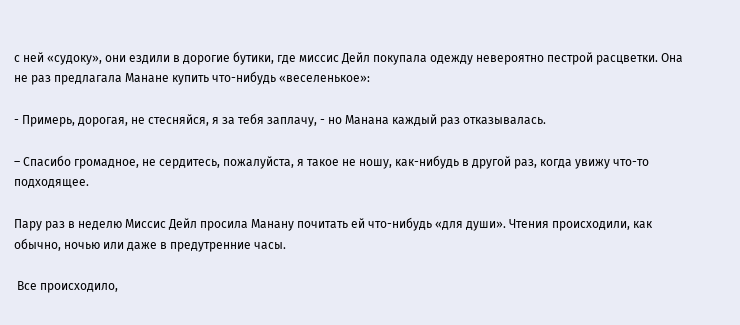с ней «судоку», они ездили в дорогие бутики, где миссис Дейл покупала одежду невероятно пестрой расцветки. Она не раз предлагала Манане купить что-нибудь «веселенькое»:

- Примерь, дорогая, не стесняйся, я за тебя заплачу, - но Манана каждый раз отказывалась.

– Спасибо громадное, не сердитесь, пожалуйста, я такое не ношу, как-нибудь в другой раз, когда увижу что-то подходящее.

Пару раз в неделю Миссис Дейл просила Манану почитать ей что-нибудь «для души». Чтения происходили, как обычно, ночью или даже в предутренние часы.

 Все происходило,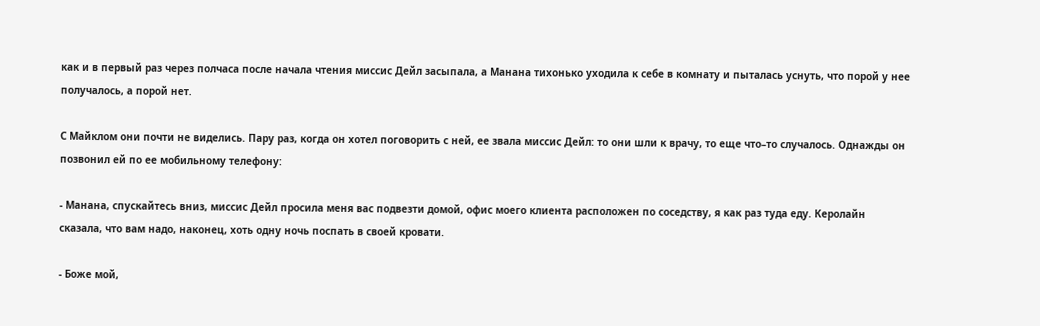как и в первый раз через полчаса после начала чтения миссис Дейл засыпала, а Манана тихонько уходила к себе в комнату и пыталась уснуть, что порой у нее получалось, а порой нет.

С Майклом они почти не виделись. Пару раз, когда он хотел поговорить с ней, ее звала миссис Дейл: то они шли к врачу, то еще что–то случалось. Однажды он позвонил ей по ее мобильному телефону:

- Манана, спускайтесь вниз, миссис Дейл просила меня вас подвезти домой, офис моего клиента расположен по соседству, я как раз туда еду. Керолайн сказала, что вам надо, наконец, хоть одну ночь поспать в своей кровати.

- Боже мой,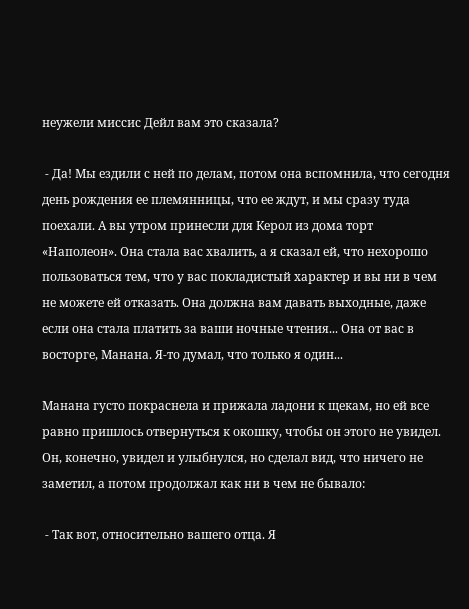неужели миссис Дейл вам это сказала?

 - Да! Мы ездили с ней по делам, потом она вспомнила, что сегодня день рождения ее племянницы, что ее ждут, и мы сразу туда поехали. А вы утром принесли для Керол из дома торт «Наполеон». Она стала вас хвалить, а я сказал ей, что нехорошо пользоваться тем, что у вас покладистый характер и вы ни в чем не можете ей отказать. Она должна вам давать выходные, даже если она стала платить за ваши ночные чтения... Она от вас в восторге, Манана. Я-то думал, что только я один...

Манана густо покраснела и прижала ладони к щекам, но ей все равно пришлось отвернуться к окошку, чтобы он этого не увидел. Он, конечно, увидел и улыбнулся, но сделал вид, что ничего не заметил, а потом продолжал как ни в чем не бывало:

 - Так вот, относительно вашего отца. Я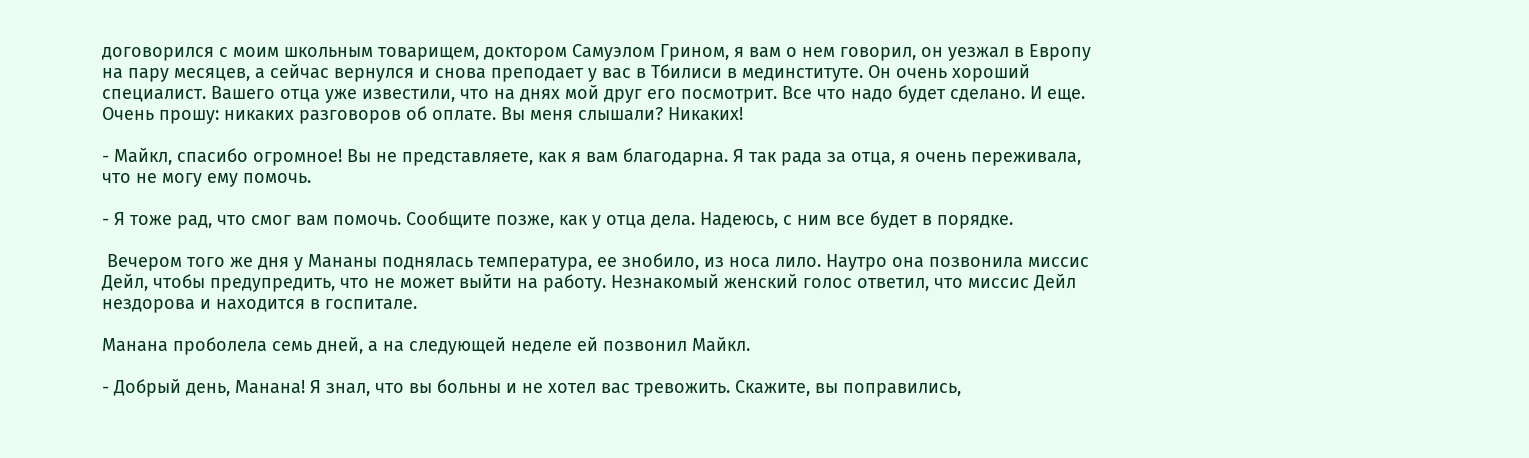договорился с моим школьным товарищем, доктором Самуэлом Грином, я вам о нем говорил, он уезжал в Европу на пару месяцев, а сейчас вернулся и снова преподает у вас в Тбилиси в мединституте. Он очень хороший специалист. Вашего отца уже известили, что на днях мой друг его посмотрит. Все что надо будет сделано. И еще. Очень прошу: никаких разговоров об оплате. Вы меня слышали? Никаких!

- Майкл, спасибо огромное! Вы не представляете, как я вам благодарна. Я так рада за отца, я очень переживала, что не могу ему помочь.

- Я тоже рад, что смог вам помочь. Сообщите позже, как у отца дела. Надеюсь, с ним все будет в порядке.

 Вечером того же дня у Мананы поднялась температура, ее знобило, из носа лило. Наутро она позвонила миссис Дейл, чтобы предупредить, что не может выйти на работу. Незнакомый женский голос ответил, что миссис Дейл нездорова и находится в госпитале.

Манана проболела семь дней, а на следующей неделе ей позвонил Майкл.

- Добрый день, Манана! Я знал, что вы больны и не хотел вас тревожить. Скажите, вы поправились,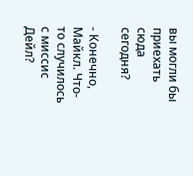вы могли бы приехать сюда сегодня?

- Конечно, Майкл. Что-то случилось с миссис Дейл?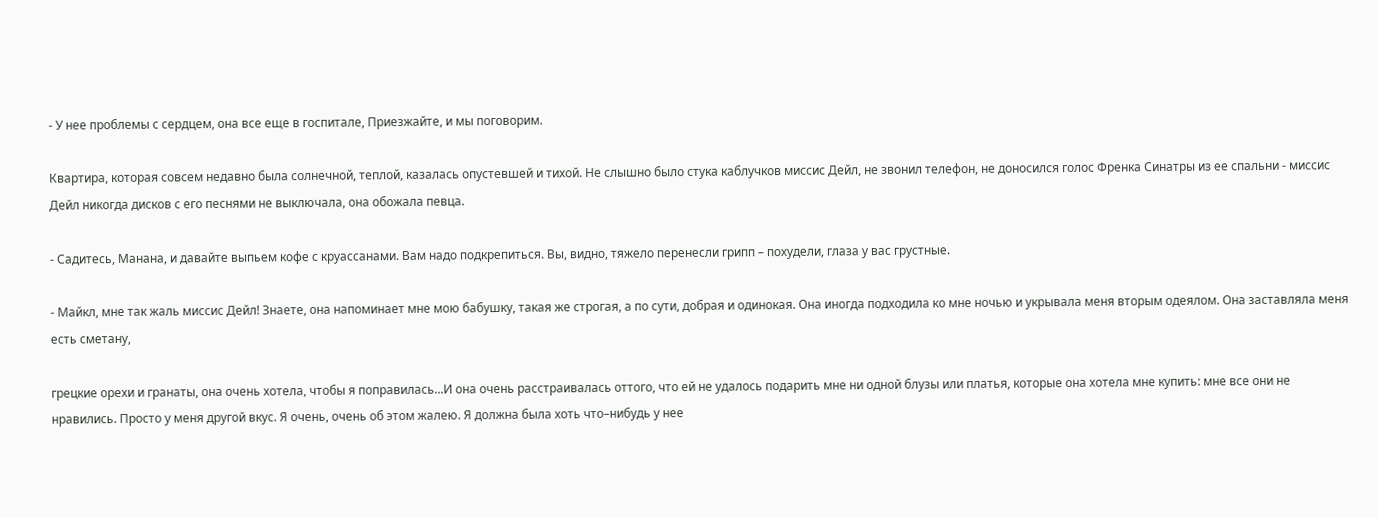- У нее проблемы с сердцем, она все еще в госпитале, Приезжайте, и мы поговорим.

Квартира, которая совсем недавно была солнечной, теплой, казалась опустевшей и тихой. Не слышно было стука каблучков миссис Дейл, не звонил телефон, не доносился голос Френка Синатры из ее спальни - миссис Дейл никогда дисков с его песнями не выключала, она обожала певца.

- Садитесь, Манана, и давайте выпьем кофе с круассанами. Вам надо подкрепиться. Вы, видно, тяжело перенесли грипп – похудели, глаза у вас грустные.

- Майкл, мне так жаль миссис Дейл! Знаете, она напоминает мне мою бабушку, такая же строгая, а по сути, добрая и одинокая. Она иногда подходила ко мне ночью и укрывала меня вторым одеялом. Она заставляла меня есть сметану,

грецкие орехи и гранаты, она очень хотела, чтобы я поправилась...И она очень расстраивалась оттого, что ей не удалось подарить мне ни одной блузы или платья, которые она хотела мне купить: мне все они не нравились. Просто у меня другой вкус. Я очень, очень об этом жалею. Я должна была хоть что–нибудь у нее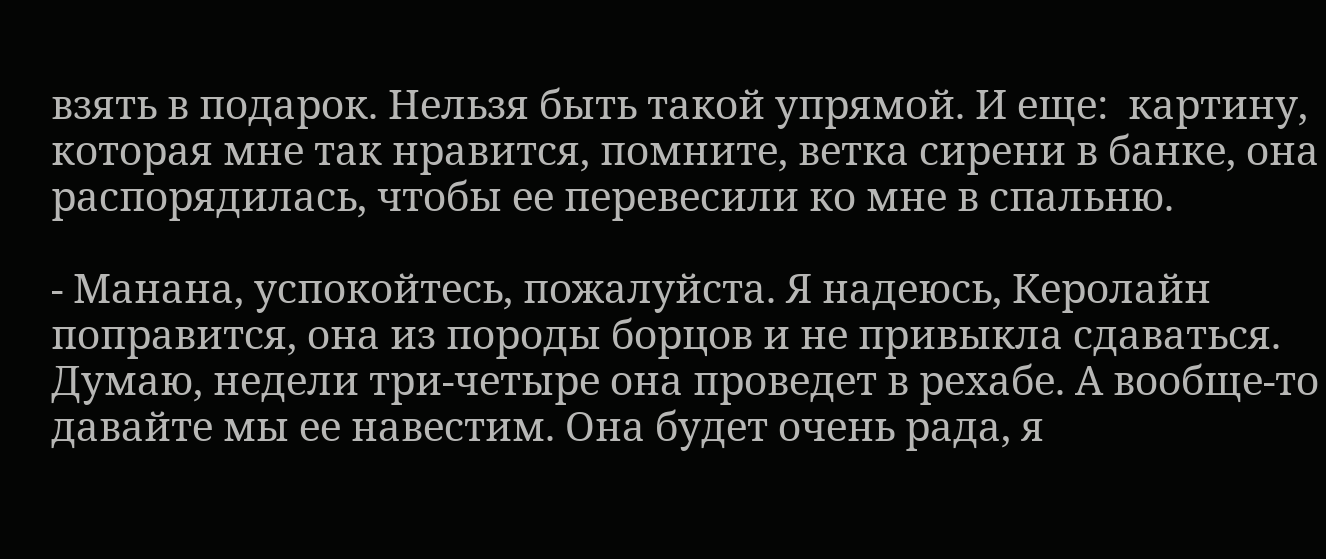взять в подарок. Нельзя быть такой упрямой. И еще:  картину, которая мне так нравится, помните, ветка сирени в банке, она распорядилась, чтобы ее перевесили ко мне в спальню.

- Манана, успокойтесь, пожалуйста. Я надеюсь, Керолайн поправится, она из породы борцов и не привыкла сдаваться. Думаю, недели три-четыре она проведет в рехабе. А вообще-то давайте мы ее навестим. Она будет очень рада, я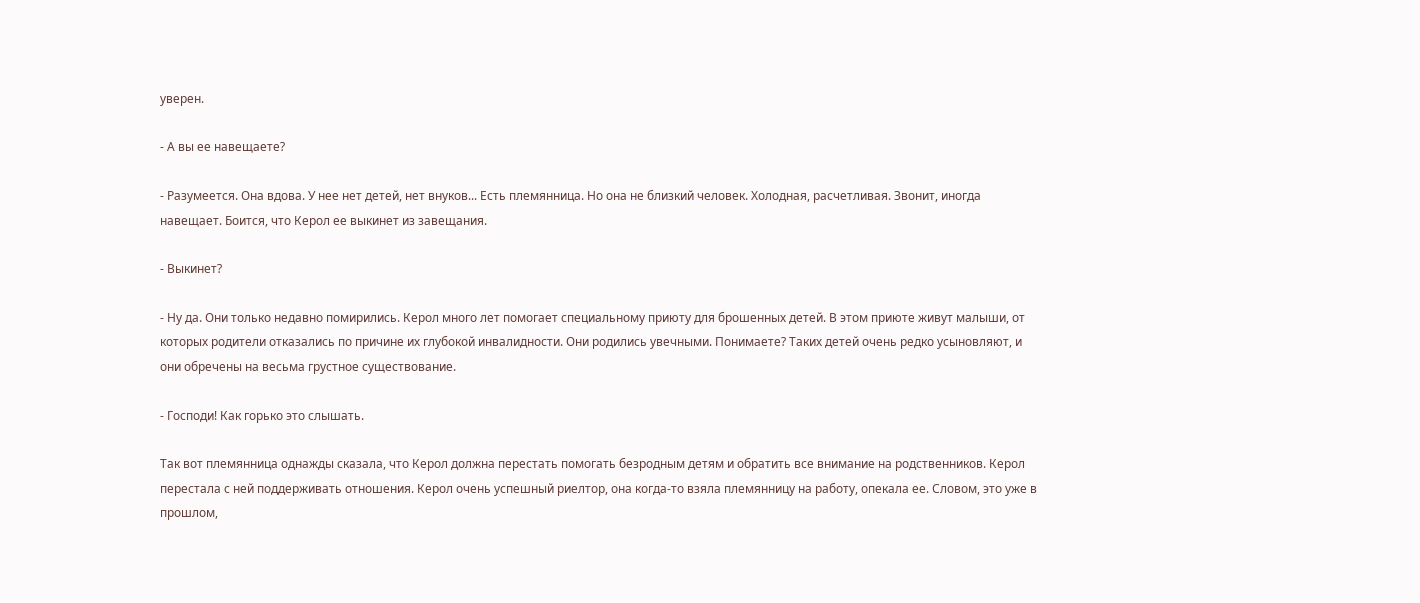уверен.

- А вы ее навещаете?

- Разумеется. Она вдова. У нее нет детей, нет внуков... Есть племянница. Но она не близкий человек. Холодная, расчетливая. Звонит, иногда навещает. Боится, что Керол ее выкинет из завещания.

- Выкинет?

- Ну да. Они только недавно помирились. Керол много лет помогает специальному приюту для брошенных детей. В этом приюте живут малыши, от которых родители отказались по причине их глубокой инвалидности. Они родились увечными. Понимаете? Таких детей очень редко усыновляют, и они обречены на весьма грустное существование.

- Господи! Как горько это слышать.

Так вот племянница однажды сказала, что Керол должна перестать помогать безродным детям и обратить все внимание на родственников. Керол перестала с ней поддерживать отношения. Керол очень успешный риелтор, она когда-то взяла племянницу на работу, опекала ее. Словом, это уже в прошлом,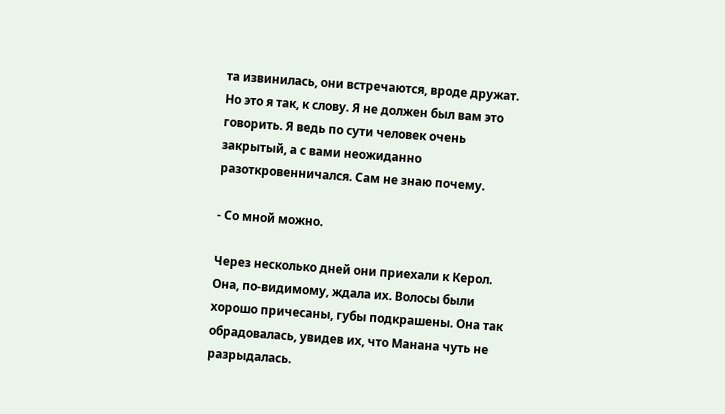та извинилась, они встречаются, вроде дружат. Но это я так, к слову. Я не должен был вам это говорить. Я ведь по сути человек очень закрытый, а с вами неожиданно разоткровенничался. Сам не знаю почему.

- Со мной можно.

Через несколько дней они приехали к Керол. Она, по-видимому, ждала их. Волосы были хорошо причесаны, губы подкрашены. Она так обрадовалась, увидев их, что Манана чуть не разрыдалась.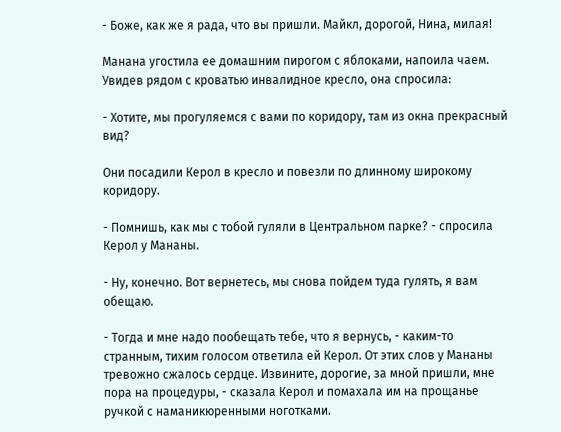- Боже, как же я рада, что вы пришли. Майкл, дорогой, Нина, милая!

Манана угостила ее домашним пирогом с яблоками, напоила чаем. Увидев рядом с кроватью инвалидное кресло, она спросила:

- Хотите, мы прогуляемся с вами по коридору, там из окна прекрасный вид?

Они посадили Керол в кресло и повезли по длинному широкому коридору.

- Помнишь, как мы с тобой гуляли в Центральном парке? - спросила Керол у Мананы.

- Ну, конечно. Вот вернетесь, мы снова пойдем туда гулять, я вам обещаю.

- Тогда и мне надо пообещать тебе, что я вернусь, - каким-то странным, тихим голосом ответила ей Керол. От этих слов у Мананы тревожно сжалось сердце. Извините, дорогие, за мной пришли, мне пора на процедуры, - сказала Керол и помахала им на прощанье ручкой с наманикюренными ноготками.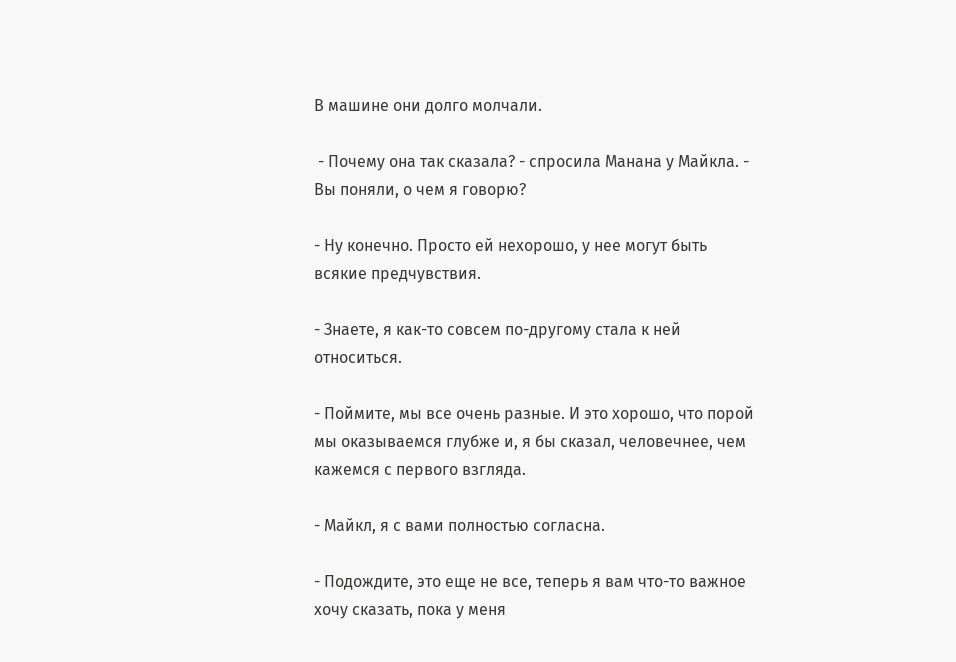В машине они долго молчали.

 - Почему она так сказала? - спросила Манана у Майкла. - Вы поняли, о чем я говорю?

- Ну конечно. Просто ей нехорошо, у нее могут быть всякие предчувствия.

- Знаете, я как-то совсем по-другому стала к ней относиться.

- Поймите, мы все очень разные. И это хорошо, что порой мы оказываемся глубже и, я бы сказал, человечнее, чем кажемся с первого взгляда.

- Майкл, я с вами полностью согласна.

- Подождите, это еще не все, теперь я вам что-то важное хочу сказать, пока у меня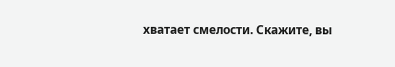хватает смелости. Скажите, вы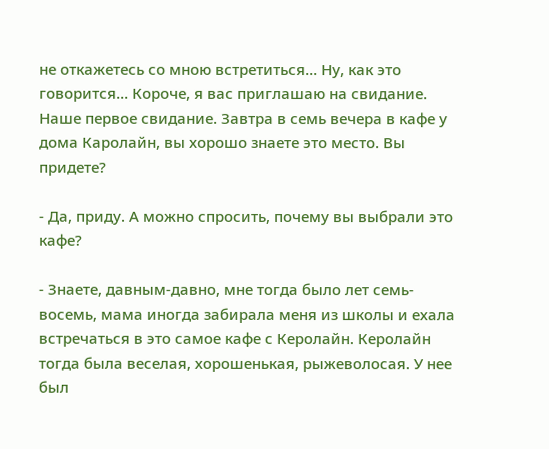не откажетесь со мною встретиться... Ну, как это говорится... Короче, я вас приглашаю на свидание. Наше первое свидание. Завтра в семь вечера в кафе у дома Каролайн, вы хорошо знаете это место. Вы придете?

- Да, приду. А можно спросить, почему вы выбрали это кафе?

- Знаете, давным-давно, мне тогда было лет семь-восемь, мама иногда забирала меня из школы и ехала встречаться в это самое кафе с Керолайн. Керолайн тогда была веселая, хорошенькая, рыжеволосая. У нее был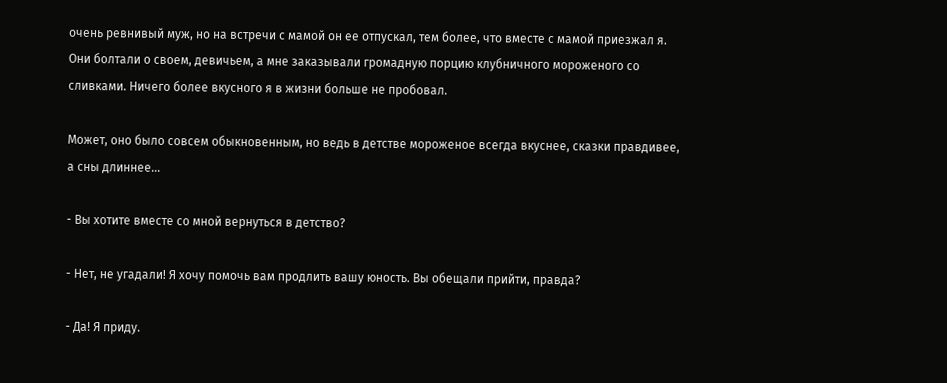очень ревнивый муж, но на встречи с мамой он ее отпускал, тем более, что вместе с мамой приезжал я. Они болтали о своем, девичьем, а мне заказывали громадную порцию клубничного мороженого со сливками. Ничего более вкусного я в жизни больше не пробовал.

Может, оно было совсем обыкновенным, но ведь в детстве мороженое всегда вкуснее, сказки правдивее, а сны длиннее...

- Вы хотите вместе со мной вернуться в детство?

- Нет, не угадали! Я хочу помочь вам продлить вашу юность. Вы обещали прийти, правда?

- Да! Я приду.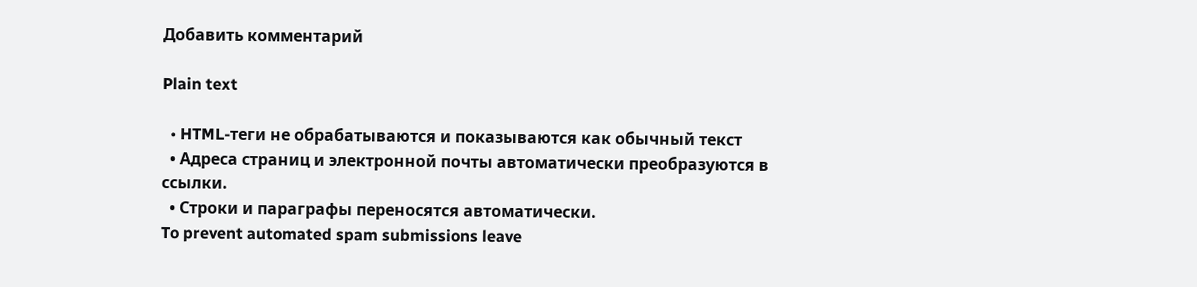Добавить комментарий

Plain text

  • HTML-теги не обрабатываются и показываются как обычный текст
  • Адреса страниц и электронной почты автоматически преобразуются в ссылки.
  • Строки и параграфы переносятся автоматически.
To prevent automated spam submissions leave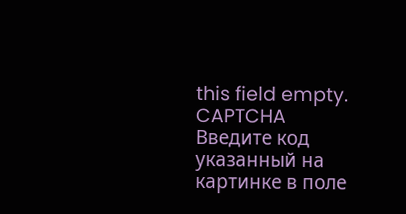this field empty.
CAPTCHA
Введите код указанный на картинке в поле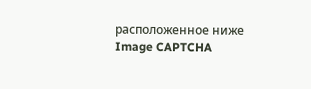расположенное ниже
Image CAPTCHA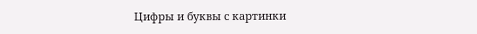Цифры и буквы с картинки